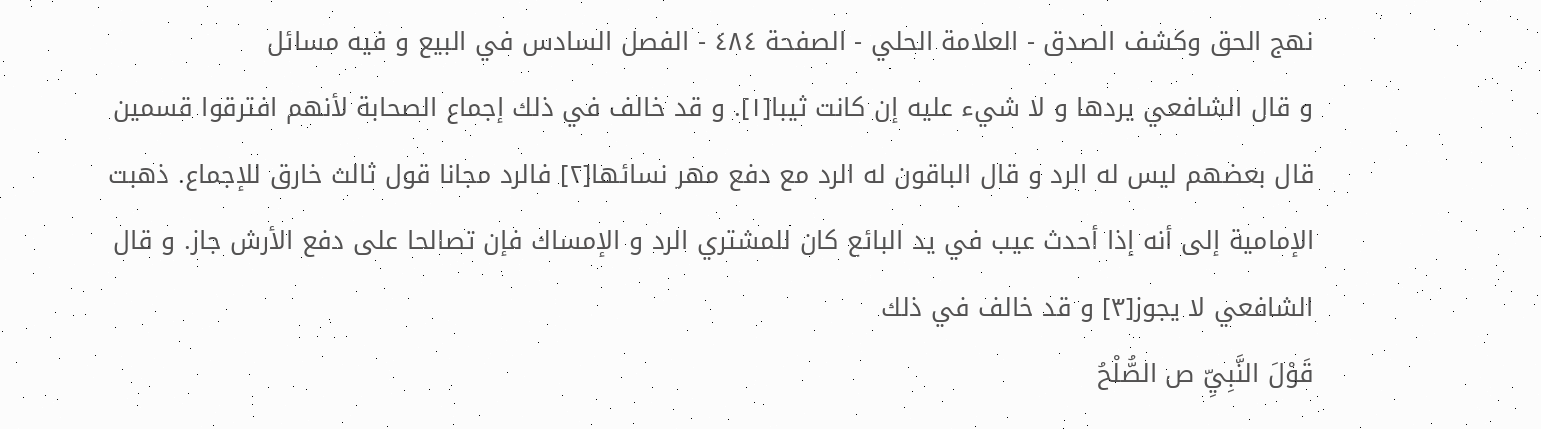نهج الحق وكشف الصدق - العلامة الحلي - الصفحة ٤٨٤ - الفصل السادس في البيع و فيه مسائل
و قال الشافعي يردها و لا شيء عليه إن كانت ثيبا[١]. و قد خالف في ذلك إجماع الصحابة لأنهم افترقوا قسمين قال بعضهم ليس له الرد و قال الباقون له الرد مع دفع مهر نسائها[٢] فالرد مجانا قول ثالث خارق للإجماع. ذهبت الإمامية إلى أنه إذا أحدث عيب في يد البائع كان للمشتري الرد و الإمساك فإن تصالحا على دفع الأرش جاز. و قال الشافعي لا يجوز[٣] و قد خالف في ذلك
قَوْلَ النَّبِيِّ ص الصُّلْحُ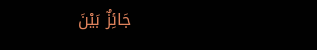جَائِزٌ بَيْنَ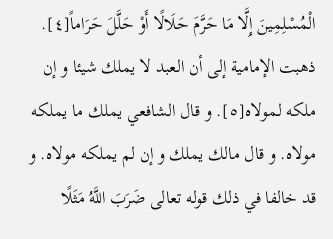الْمُسْلِمِينَ إِلَّا مَا حَرَّمَ حَلَالًا أَوْ حَلَّلَ حَرَاماً[٤].
ذهبت الإمامية إلى أن العبد لا يملك شيئا و إن ملكه لمولاه[٥]. و قال الشافعي يملك ما يملكه مولاه. و قال مالك يملك و إن لم يملكه مولاه. و قد خالفا في ذلك قوله تعالى ضَرَبَ اللَّهُ مَثَلًا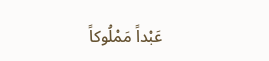عَبْداً مَمْلُوكاً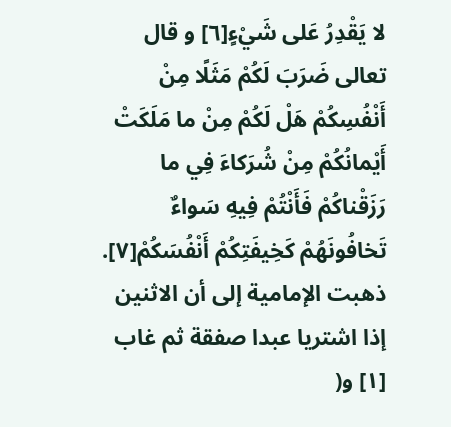لا يَقْدِرُ عَلى شَيْءٍ[٦] و قال تعالى ضَرَبَ لَكُمْ مَثَلًا مِنْ أَنْفُسِكُمْ هَلْ لَكُمْ مِنْ ما مَلَكَتْ أَيْمانُكُمْ مِنْ شُرَكاءَ فِي ما رَزَقْناكُمْ فَأَنْتُمْ فِيهِ سَواءٌ تَخافُونَهُمْ كَخِيفَتِكُمْ أَنْفُسَكُمْ[٧]. ذهبت الإمامية إلى أن الاثنين إذا اشتريا عبدا صفقة ثم غاب
[١] و(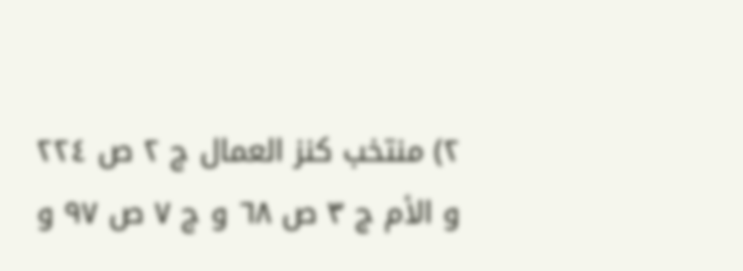٢) منتخب كنز العمال ج ٢ ص ٢٢٤ و الأم ج ٣ ص ٦٨ و ج ٧ ص ٩٧ و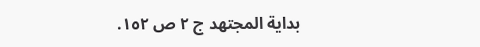بداية المجتهد ج ٢ ص ١٥٢.